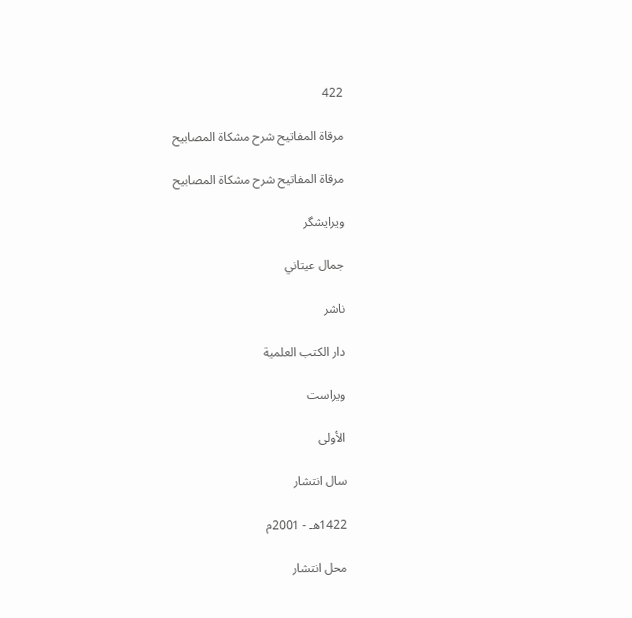422

مرقاة المفاتيح شرح مشكاة المصابيح

مرقاة المفاتيح شرح مشكاة المصابيح

ویرایشگر

جمال عيتاني

ناشر

دار الكتب العلمية

ویراست

الأولى

سال انتشار

1422هـ - 2001م

محل انتشار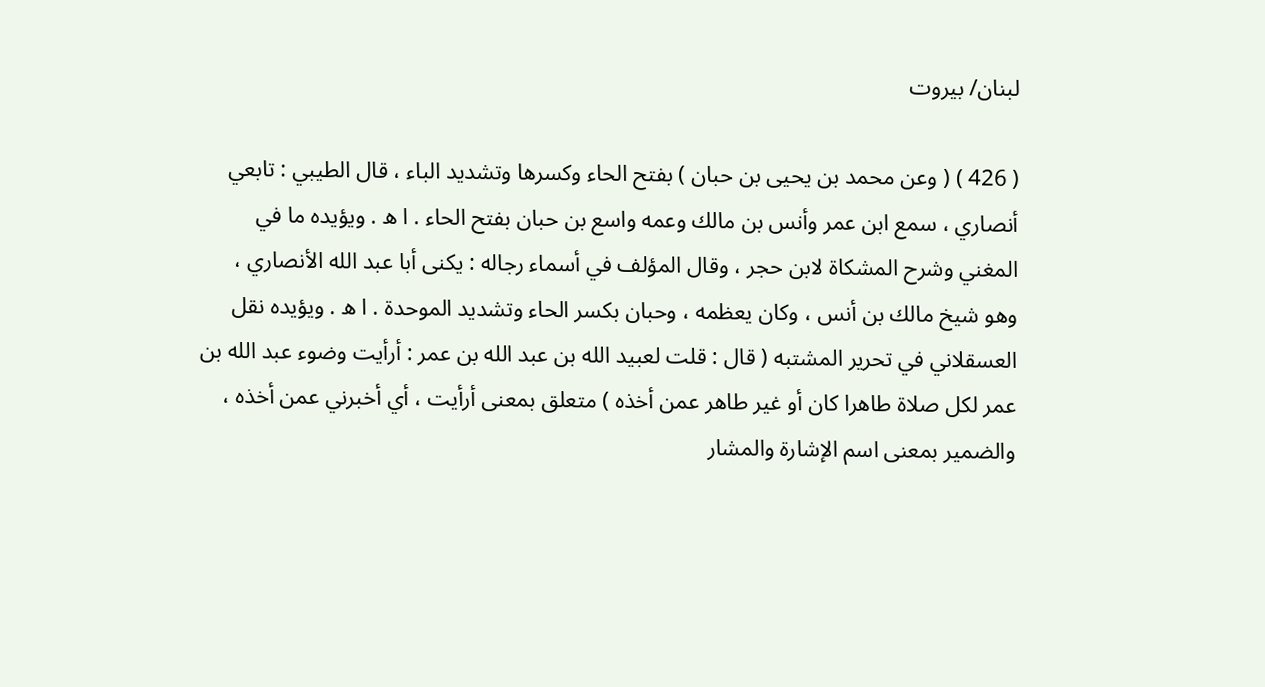لبنان/ بيروت

( 426 ) ( وعن محمد بن يحيى بن حبان ) بفتح الحاء وكسرها وتشديد الباء ، قال الطيبي : تابعي أنصاري ، سمع ابن عمر وأنس بن مالك وعمه واسع بن حبان بفتح الحاء . ا ه . ويؤيده ما في المغني وشرح المشكاة لابن حجر ، وقال المؤلف في أسماء رجاله : يكنى أبا عبد الله الأنصاري ، وهو شيخ مالك بن أنس ، وكان يعظمه ، وحبان بكسر الحاء وتشديد الموحدة . ا ه . ويؤيده نقل العسقلاني في تحرير المشتبه ( قال : قلت لعبيد الله بن عبد الله بن عمر : أرأيت وضوء عبد الله بن عمر لكل صلاة طاهرا كان أو غير طاهر عمن أخذه ) متعلق بمعنى أرأيت ، أي أخبرني عمن أخذه ، والضمير بمعنى اسم الإشارة والمشار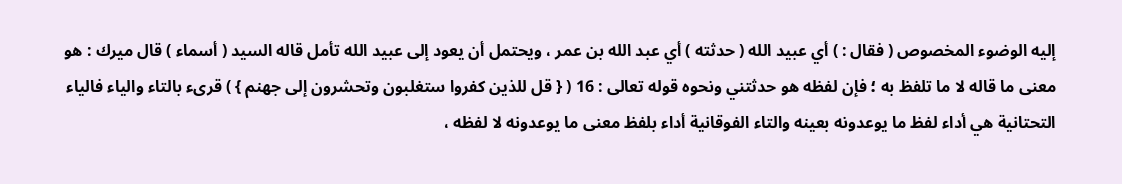إليه الوضوء المخصوص ( فقال : ) أي عبيد الله ( حدثته ) أي عبد الله بن عمر ، ويحتمل أن يعود إلى عبيد الله تأمل قاله السيد ( أسماء ) قال ميرك : هو معنى ما قاله لا ما تلفظ به ؛ فإن لفظه هو حدثتني ونحوه قوله تعالى : 16 ( { قل للذين كفروا ستغلبون وتحشرون إلى جهنم } ) قرىء بالتاء والياء فالياء التحتانية هي أداء لفظ ما يوعدونه بعينه والتاء الفوقانية أداء بلفظ معنى ما يوعدونه لا لفظه ،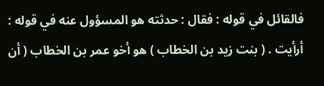فالقائل في قوله : فقال : حدثته هو المسؤول عنه في قوله : أرأيت . ( بنت زيد بن الخطاب ) هو أخو عمر بن الخطاب ( أن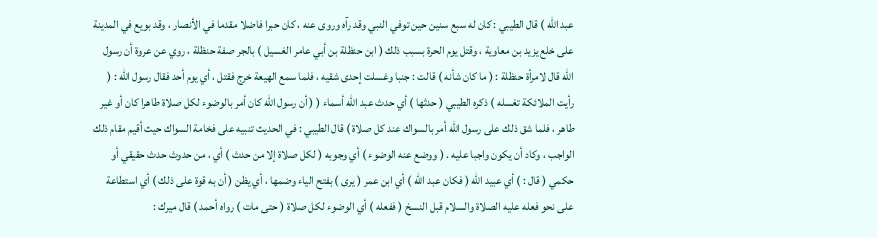عبد الله ) قال الطيبي : كان له سبع سنين حين توفي النبي وقد رآه وروى عنه ، كان حبرا فاضلا مقدما في الأنصار ، وقد بويع في المدينة على خلع يزيد بن معاوية ، وقتل يوم الحرة بسبب ذلك ( ابن حنظلة بن أبي عامر الغسيل ) بالجر صفة حنظلة ، روي عن عروة أن رسول الله قال لامرأة حنظلة : ( ما كان شأنه ) قالت : جنبا وغسلت إحدى شقيه ، فلما سمع الهيعة خرج فقتل ، أي يوم أحد فقال رسول الله : ( رأيت الملائكة تغسله ) ذكره الطيبي ( حدثها ) أي حدث عبد الله أسماء ( ( أن رسول الله كان أمر بالوضوء لكل صلاة طاهرا كان أو غير طاهر ، فلما شق ذلك على رسول الله أمر بالسواك عند كل صلاة ) قال الطيبي : في الحديث تنبيه على فخامة السواك حيث أقيم مقام ذلك الواجب ، وكاد أن يكون واجبا عليه . ( ووضع عنه الوضوء ) أي وجوبه ( لكل صلاة إلا من حدث ) أي ، من حدوث حدث حقيقي أو حكمي ( قال : ) أي عبيد الله ( فكان عبد الله ) أي ابن عمر ( يرى ) بفتح الياء وضمها ، أي يظن ( أن به قوة على ذلك ) أي استطاعة على نحو فعله عليه الصلاة والسلام قبل النسخ ( ففعله ) أي الوضوء لكل صلاة ( حتى مات ) رواه أحمد ) قال ميرك :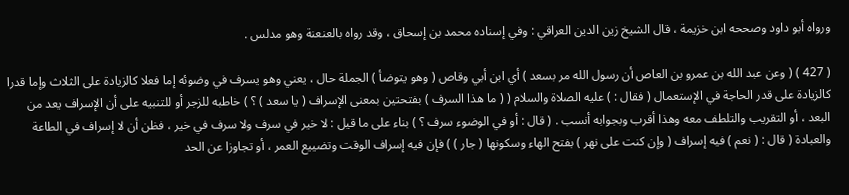ورواه أبو داود وصححه ابن خزيمة ، قال الشيخ زين الدين العراقي : وفي إسناده محمد بن إسحاق ، وقد رواه بالعنعنة وهو مدلس .

( 427 ) ( وعن عبد الله بن عمرو بن العاص أن رسول الله مر بسعد ) أي ابن أبي وقاص ( وهو يتوضأ ) الجملة حال ، يعني وهو يسرف في وضوئه إما فعلا كالزيادة على الثلاث وإما قدرا كالزيادة على قدر الحاجة في الإستعمال ( فقال : ) عليه الصلاة والسلام ( ( ما هذا السرف ) بفتحتين بمعنى الإسراف ( يا سعد ) ؟ ) خاطبه للزجر أو للتنبيه على أن الإسراف يعد من البعد ، أو التقريب والتلطف معه وهذا أقرب وبجوابه أنسب . ( قال : أو في الوضوء سرف ؟ ) بناء على ما قيل : لا خير في سرف ولا سرف في خير ، فظن أن لا إسراف في الطاعة والعبادة ( قال : ( نعم ) فيه إسراف ( وإن كنت على نهر ) بفتح الهاء وسكونها ( جار ) ) فإن فيه إسراف الوقت وتضييع العمر ، أو تجاوزا عن الحد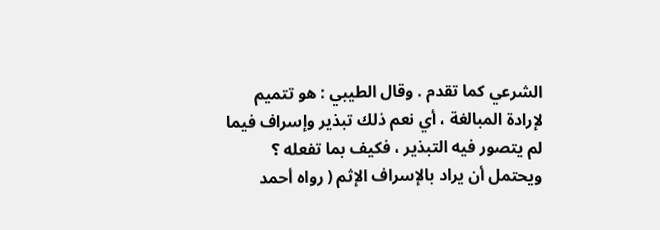الشرعي كما تقدم . وقال الطيبي : هو تتميم لإرادة المبالغة ، أي نعم ذلك تبذير وإسراف فيما لم يتصور فيه التبذير ، فكيف بما تفعله ؟ ويحتمل أن يراد بالإسراف الإثم ( رواه أحمد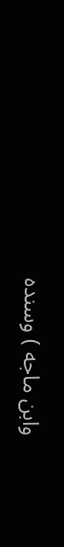وابن ماجه ) وسنده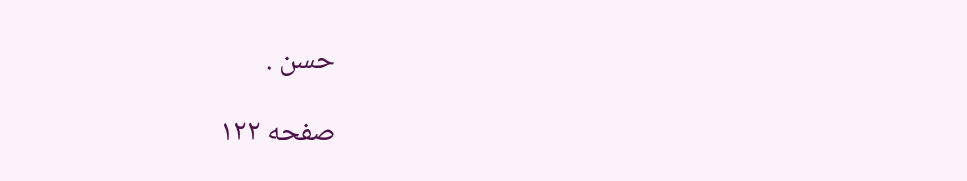حسن .

صفحه ۱۲۲